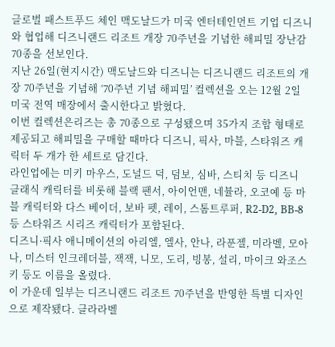글로벌 패스트푸드 체인 맥도날드가 미국 엔터테인먼트 기업 디즈니와 협업해 디즈니랜드 리조트 개장 70주년을 기념한 해피밀 장난감 70종을 선보인다.
지난 26일(현지시간) 맥도날드와 디즈니는 디즈니랜드 리조트의 개장 70주년을 기념해 ‘70주년 기념 해피밀’ 컬렉션을 오는 12월 2일 미국 전역 매장에서 출시한다고 밝혔다.
이번 컬렉션은리즈는 총 70종으로 구성됐으며 35가지 조합 형태로 제공되고 해피밀을 구매할 때마다 디즈니, 픽사, 마블, 스타워즈 캐릭터 두 개가 한 세트로 담긴다.
라인업에는 미키 마우스, 도널드 덕, 덤보, 심바, 스티치 등 디즈니 클래식 캐릭터를 비롯해 블랙 팬서, 아이언맨, 네뷸라, 오코예 등 마블 캐릭터와 다스 베이더, 보바 펫, 레이, 스톰트루퍼, R2-D2, BB-8 등 스타워즈 시리즈 캐릭터가 포함된다.
디즈니·픽사 애니메이션의 아리엘, 엘사, 안나, 라푼젤, 미라벨, 모아나, 미스터 인크레더블, 잭잭, 니모, 도리, 빙봉, 설리, 마이크 와조스키 등도 이름을 올렸다.
이 가운데 일부는 디즈니랜드 리조트 70주년을 반영한 특별 디자인으로 제작됐다. 클라라벨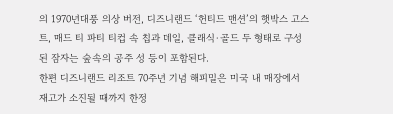의 1970년대풍 의상 버전, 디즈니랜드 ‘헌티드 맨션’의 햇박스 고스트, 매드 티 파티 티컵 속 칩과 데일, 클래식·골드 두 형태로 구성된 잠자는 숲속의 공주 성 등이 포함된다.
한편 디즈니랜드 리조트 70주년 기념 해피밀은 미국 내 매장에서 재고가 소진될 때까지 한정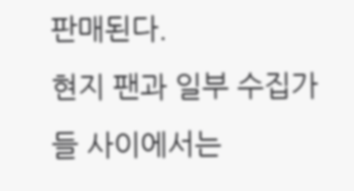판매된다.
현지 팬과 일부 수집가들 사이에서는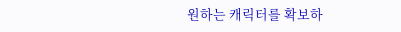원하는 캐릭터를 확보하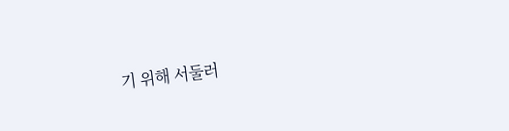기 위해 서둘러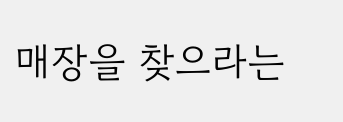매장을 찾으라는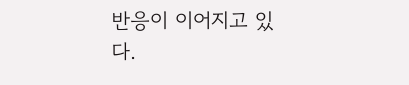반응이 이어지고 있다.